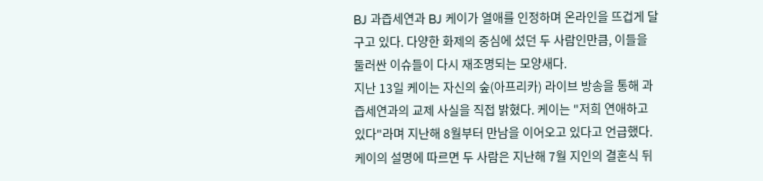BJ 과즙세연과 BJ 케이가 열애를 인정하며 온라인을 뜨겁게 달구고 있다. 다양한 화제의 중심에 섰던 두 사람인만큼, 이들을 둘러싼 이슈들이 다시 재조명되는 모양새다.
지난 13일 케이는 자신의 숲(아프리카) 라이브 방송을 통해 과즙세연과의 교제 사실을 직접 밝혔다. 케이는 "저희 연애하고 있다"라며 지난해 8월부터 만남을 이어오고 있다고 언급했다. 케이의 설명에 따르면 두 사람은 지난해 7월 지인의 결혼식 뒤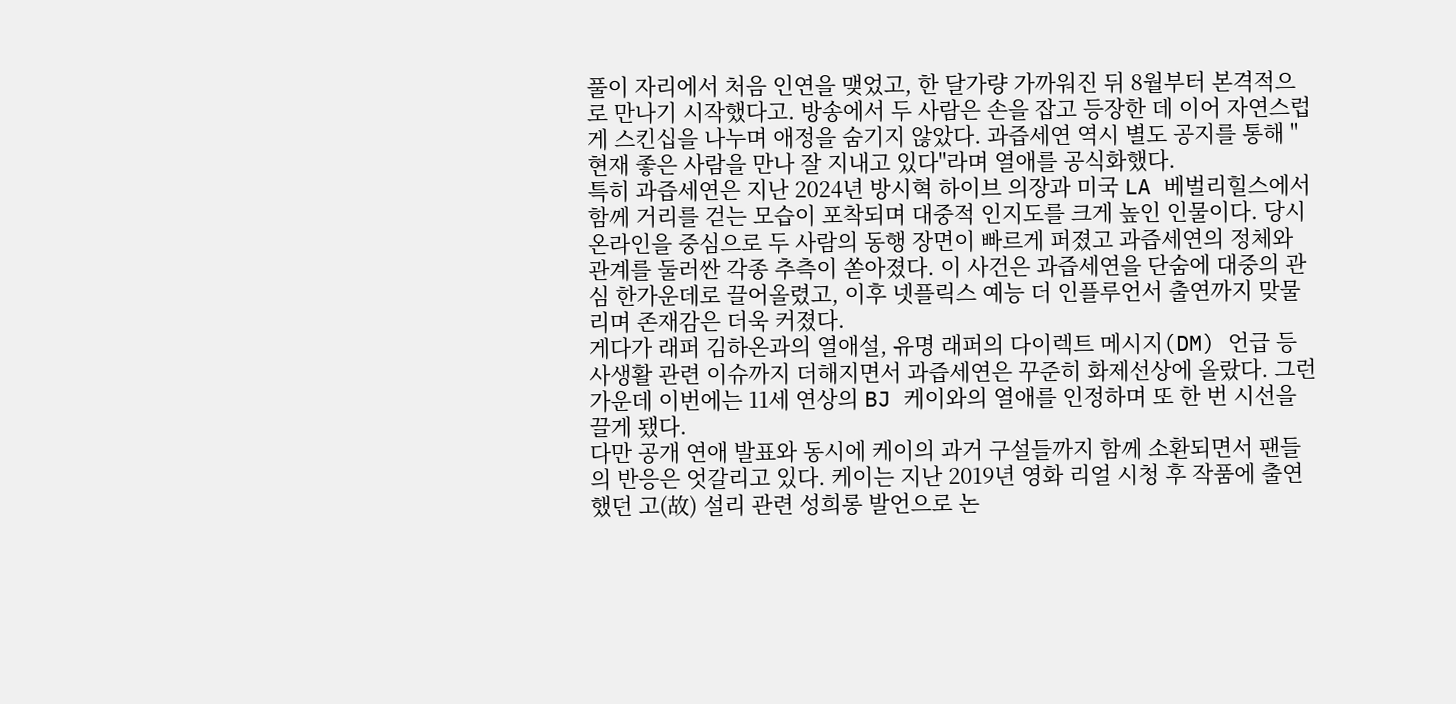풀이 자리에서 처음 인연을 맺었고, 한 달가량 가까워진 뒤 8월부터 본격적으로 만나기 시작했다고. 방송에서 두 사람은 손을 잡고 등장한 데 이어 자연스럽게 스킨십을 나누며 애정을 숨기지 않았다. 과즙세연 역시 별도 공지를 통해 "현재 좋은 사람을 만나 잘 지내고 있다"라며 열애를 공식화했다.
특히 과즙세연은 지난 2024년 방시혁 하이브 의장과 미국 LA 베벌리힐스에서 함께 거리를 걷는 모습이 포착되며 대중적 인지도를 크게 높인 인물이다. 당시 온라인을 중심으로 두 사람의 동행 장면이 빠르게 퍼졌고 과즙세연의 정체와 관계를 둘러싼 각종 추측이 쏟아졌다. 이 사건은 과즙세연을 단숨에 대중의 관심 한가운데로 끌어올렸고, 이후 넷플릭스 예능 더 인플루언서 출연까지 맞물리며 존재감은 더욱 커졌다.
게다가 래퍼 김하온과의 열애설, 유명 래퍼의 다이렉트 메시지(DM) 언급 등 사생활 관련 이슈까지 더해지면서 과즙세연은 꾸준히 화제선상에 올랐다. 그런 가운데 이번에는 11세 연상의 BJ 케이와의 열애를 인정하며 또 한 번 시선을 끌게 됐다.
다만 공개 연애 발표와 동시에 케이의 과거 구설들까지 함께 소환되면서 팬들의 반응은 엇갈리고 있다. 케이는 지난 2019년 영화 리얼 시청 후 작품에 출연했던 고(故) 설리 관련 성희롱 발언으로 논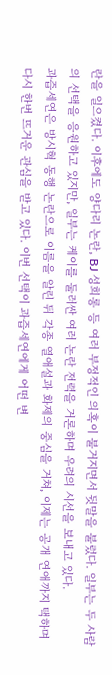란을 일으켰다. 이후에도 양다리 논란, BJ 성희롱 등 여러 부정적인 의혹이 불거지면서 뒷말을 불렀다. 일부는 두 사람의 선택을 응원하고 있지만, 일부는 케이를 둘러싼 여러 논란 전력을 거론하며 우려의 시선을 보내고 있다.
과즙세연은 방시혁 동행 논란으로 이름을 알린 뒤 각종 열애설과 화제의 중심을 거쳐, 이제는 공개 연애까지 택하며 다시 한번 뜨거운 관심을 받고 있다. 이번 선택이 과즙세연에게 어떤 변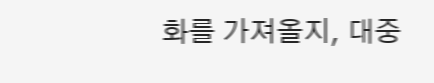화를 가져올지, 대중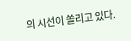의 시선이 쏠리고 있다.